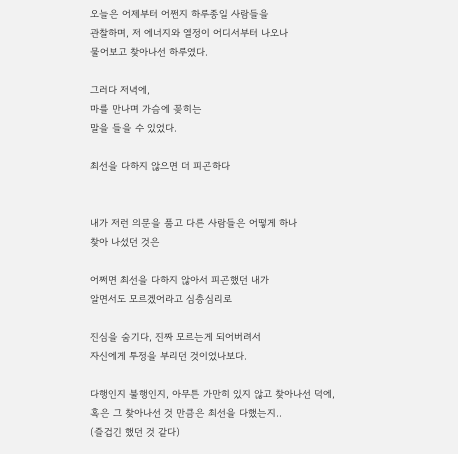오늘은 어제부터 어쩐지 하루종일 사람들을
관찰하며, 저 에너지와 열정이 어디서부터 나오나
물어보고 찾아나선 하루였다.

그러다 저녁에,
마를 만나며 가슴에 꽂히는
말을 들을 수 있었다.

최선을 다하지 않으면 더 피곤하다


내가 저런 의문을 품고 다른 사람들은 어떻게 하나
찾아 나섰던 것은

어쩌면 최선을 다하지 않아서 피곤했던 내가
알면서도 모르겠어라고 심층심리로

진심을 숨기다, 진짜 모르는게 되어버려서
자신에게 투정을 부리던 것이었나보다.

다행인지 불행인지, 아무튼 가만히 있지 않고 찾아나선 덕에,
혹은 그 찾아나선 것 만큼은 최선을 다했는지..
(즐겁긴 했던 것 같다)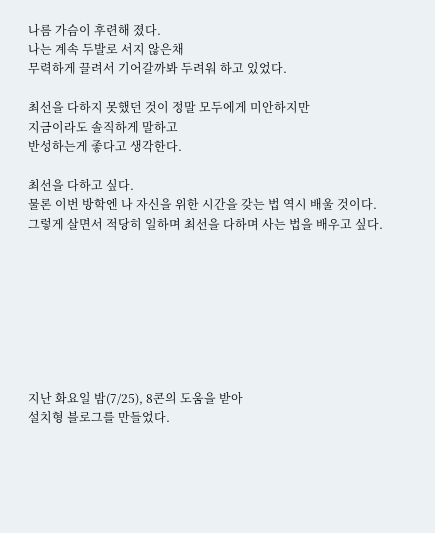나름 가슴이 후련해 졌다.
나는 계속 두발로 서지 않은채
무력하게 끌려서 기어갈까봐 두려워 하고 있었다.

최선을 다하지 못했던 것이 정말 모두에게 미안하지만
지금이라도 솔직하게 말하고
반성하는게 좋다고 생각한다.

최선을 다하고 싶다.
물론 이번 방학엔 나 자신을 위한 시간을 갖는 법 역시 배울 것이다.
그렇게 살면서 적당히 일하며 최선을 다하며 사는 법을 배우고 싶다.








지난 화요일 밤(7/25), 8콘의 도움을 받아
설치형 블로그를 만들었다.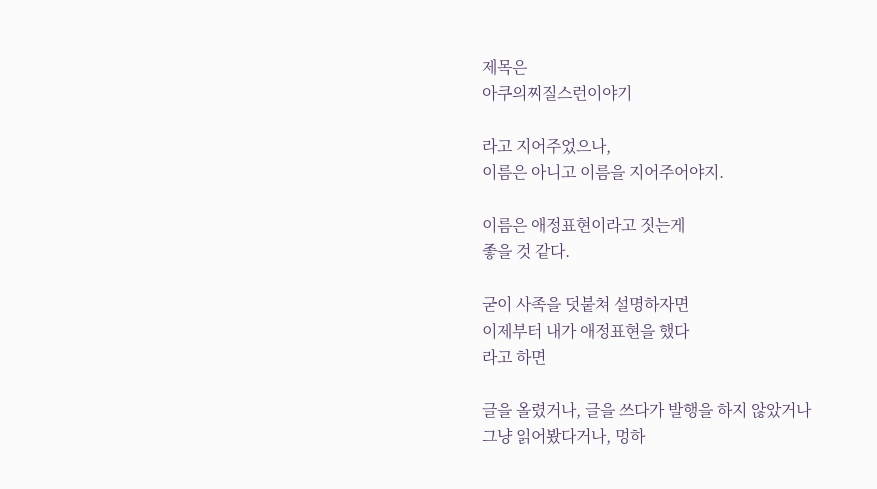제목은
아쿠의찌질스런이야기

라고 지어주었으나,
이름은 아니고 이름을 지어주어야지.

이름은 애정표현이라고 짓는게
좋을 것 같다.

굳이 사족을 덧붙쳐 설명하자면
이제부터 내가 애정표현을 했다
라고 하면

글을 올렸거나, 글을 쓰다가 발행을 하지 않았거나
그냥 읽어봤다거나, 멍하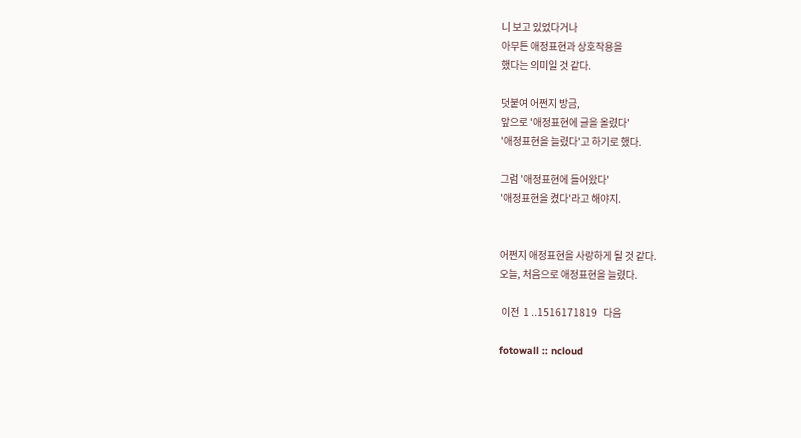니 보고 있었다거나
아무튼 애정표현과 상호작용을
했다는 의미일 것 같다.

덧붙여 어쩐지 방금,
앞으로 '애정표현에 글을 올렸다'
'애정표현을 늘렸다'고 하기로 했다.

그럼 '애정표현에 들어왔다'
'애정표현을 켰다'라고 해야지.


어쩐지 애정표현을 사랑하게 될 것 같다.
오늘, 처음으로 애정표현을 늘렸다.

 이전  1 ..1516171819   다음

fotowall :: ncloud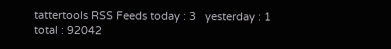tattertools RSS Feeds today : 3   yesterday : 1
total : 92042